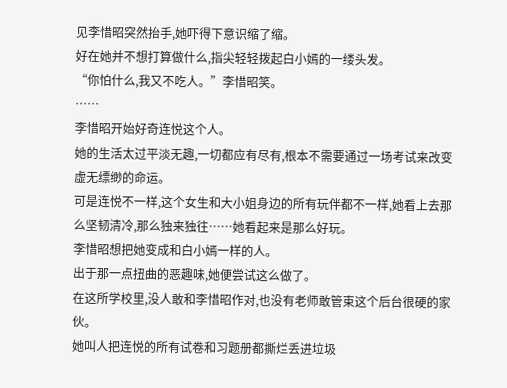见李惜昭突然抬手,她吓得下意识缩了缩。
好在她并不想打算做什么,指尖轻轻拨起白小嫣的一缕头发。
“你怕什么,我又不吃人。”李惜昭笑。
……
李惜昭开始好奇连悦这个人。
她的生活太过平淡无趣,一切都应有尽有,根本不需要通过一场考试来改变虚无缥缈的命运。
可是连悦不一样,这个女生和大小姐身边的所有玩伴都不一样,她看上去那么坚韧清冷,那么独来独往……她看起来是那么好玩。
李惜昭想把她变成和白小嫣一样的人。
出于那一点扭曲的恶趣味,她便尝试这么做了。
在这所学校里,没人敢和李惜昭作对,也没有老师敢管束这个后台很硬的家伙。
她叫人把连悦的所有试卷和习题册都撕烂丢进垃圾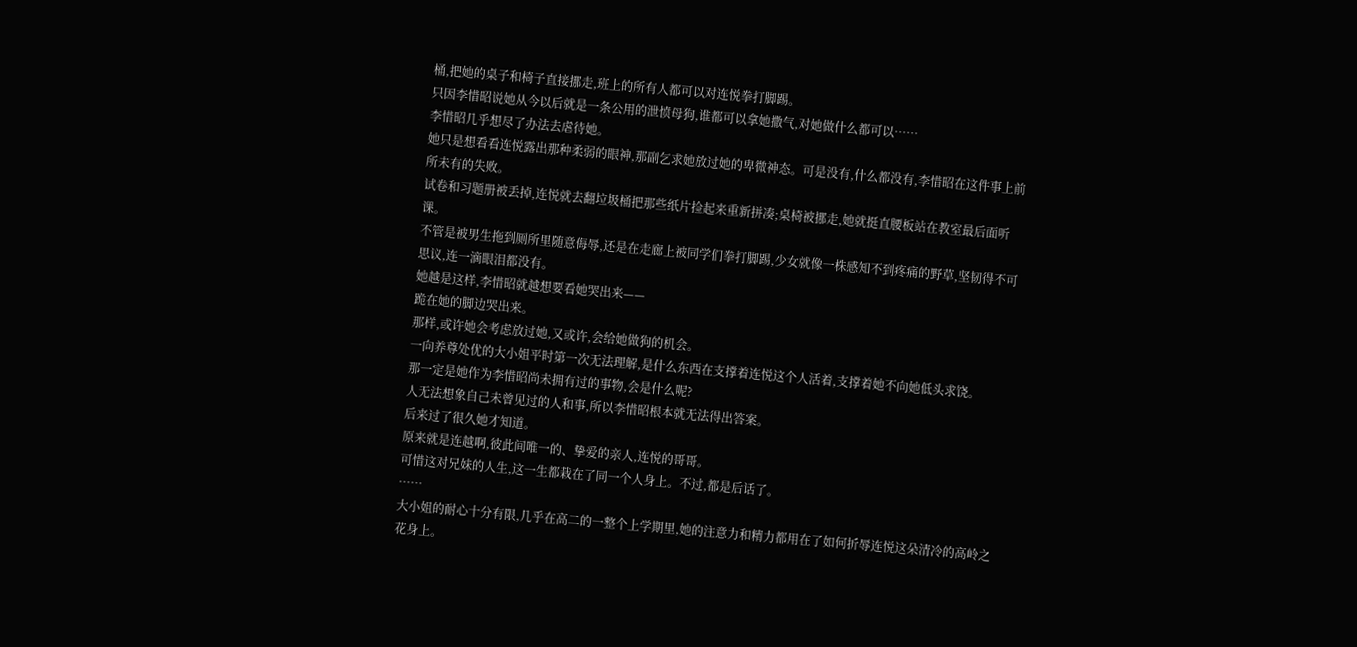桶,把她的桌子和椅子直接挪走,班上的所有人都可以对连悦拳打脚踢。
只因李惜昭说她从今以后就是一条公用的泄愤母狗,谁都可以拿她撒气,对她做什么都可以……
李惜昭几乎想尽了办法去虐待她。
她只是想看看连悦露出那种柔弱的眼神,那副乞求她放过她的卑微神态。可是没有,什么都没有,李惜昭在这件事上前所未有的失败。
试卷和习题册被丢掉,连悦就去翻垃圾桶把那些纸片捡起来重新拼凑;桌椅被挪走,她就挺直腰板站在教室最后面听课。
不管是被男生拖到厕所里随意侮辱,还是在走廊上被同学们拳打脚踢,少女就像一株感知不到疼痛的野草,坚韧得不可思议,连一滴眼泪都没有。
她越是这样,李惜昭就越想要看她哭出来——
跪在她的脚边哭出来。
那样,或许她会考虑放过她,又或许,会给她做狗的机会。
一向养尊处优的大小姐平时第一次无法理解,是什么东西在支撑着连悦这个人活着,支撑着她不向她低头求饶。
那一定是她作为李惜昭尚未拥有过的事物,会是什么呢?
人无法想象自己未曾见过的人和事,所以李惜昭根本就无法得出答案。
后来过了很久她才知道。
原来就是连越啊,彼此间唯一的、挚爱的亲人,连悦的哥哥。
可惜这对兄妹的人生,这一生都栽在了同一个人身上。不过,都是后话了。
……
大小姐的耐心十分有限,几乎在高二的一整个上学期里,她的注意力和精力都用在了如何折辱连悦这朵清冷的高岭之花身上。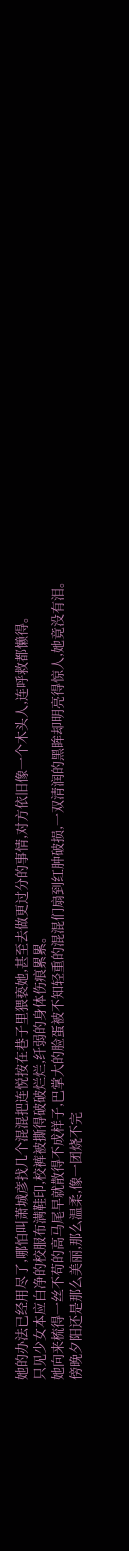她的办法已经用尽了,哪怕叫萧城彦找几个混混把连悦按在巷子里猥亵她,甚至去做更过分的事情,对方依旧像一个木头人,连呼救都懒得。
只见少女本应白净的校服布满鞋印,校裤被撕得破破烂烂,纤弱的身体伤痕累累。
她向来梳得一丝不苟的高马尾早就散得不成样子,巴掌大的脸蛋被不知轻重的混混们扇到红肿破损,一双清润的黑眸却明亮得惊人,她竟没有泪。
傍晚夕阳还是那么美丽,那么温柔,像一团烧不完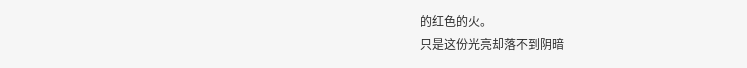的红色的火。
只是这份光亮却落不到阴暗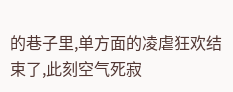的巷子里,单方面的凌虐狂欢结束了,此刻空气死寂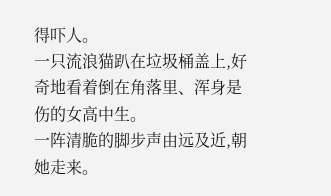得吓人。
一只流浪猫趴在垃圾桶盖上,好奇地看着倒在角落里、浑身是伤的女高中生。
一阵清脆的脚步声由远及近,朝她走来。